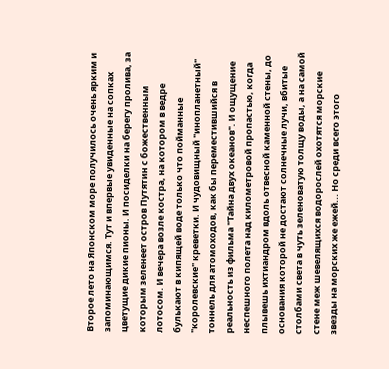Второе лето на Японском море получилось очень ярким и запоминающимся. Тут и впервые увиденные на сопках цветущие дикие пионы. И посиделки на берегу пролива, за которым зеленеет остров Путятин с божественным лотосом. И вечера возле костра, на котором в ведре булькают в кипящей воде только что пойманные "королевские" креветки. И чудовищный "инопланетный" тоннель для атомоходов, как бы переместившийся в реальность из фильма "Тайна двух океанов". И ощущение неспешного полета над километровой пропастью, когда плывешь ихтиандром вдоль отвесной каменной стены, до основания которой не достают солнечные лучи, вбитые столбами света в чуть зеленоватую толщу воды, а на самой стене меж шевелящихся водорослей охотятся морские звезды на морских же ежей... Но среди всего этого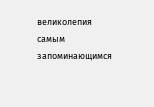великолепия самым запоминающимся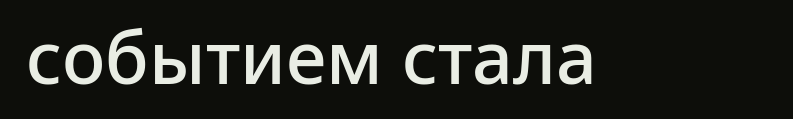событием стала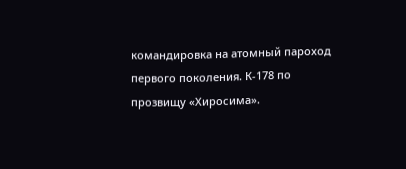командировка на атомный пароход первого поколения. К-178 по прозвищу «Хиросима».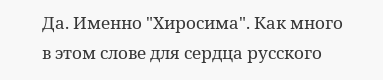Да. Именно "Хиросима". Как много в этом слове для сердца русского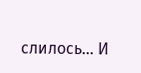слилось... И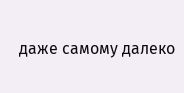даже самому далеко